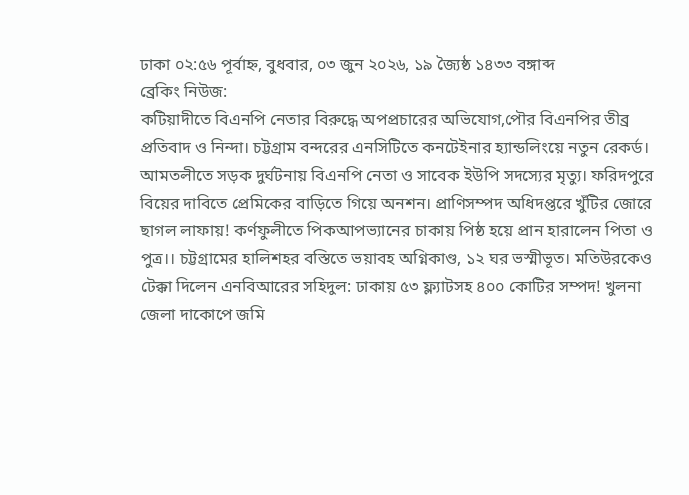ঢাকা ০২:৫৬ পূর্বাহ্ন, বুধবার, ০৩ জুন ২০২৬, ১৯ জ্যৈষ্ঠ ১৪৩৩ বঙ্গাব্দ
ব্রেকিং নিউজ:
কটিয়াদীতে বিএনপি নেতার বিরুদ্ধে অপপ্রচারের অভিযোগ,পৌর বিএনপির তীব্র প্রতিবাদ ও নিন্দা। চট্টগ্রাম বন্দরের এনসিটিতে কনটেইনার হ্যান্ডলিংয়ে নতুন রেকর্ড। আমতলীতে সড়ক দুর্ঘটনায় বিএনপি নেতা ও সাবেক ইউপি সদস্যের মৃত্যু। ফরিদপুরে বিয়ের দাবিতে প্রেমিকের বাড়িতে গিয়ে অনশন। প্রাণিসম্পদ অধিদপ্তরে খুঁটির জোরে ছাগল লাফায়! কর্ণফুলীতে পিকআপভ্যানের চাকায় পিষ্ঠ হয়ে প্রান হারালেন পিতা ও পুত্র।। চট্টগ্রামের হালিশহর বস্তিতে ভয়াবহ অগ্নিকাণ্ড, ১২ ঘর ভস্মীভূত। মতিউরকেও টেক্কা দিলেন এনবিআরের সহিদুল: ঢাকায় ৫৩ ফ্ল্যাটসহ ৪০০ কোটির সম্পদ! খুলনা জেলা দাকোপে জমি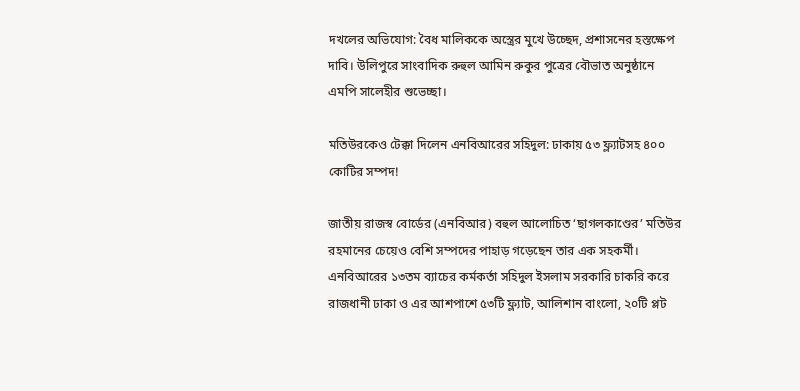দখলের অভিযোগ: বৈধ মালিককে অস্ত্রের মুখে উচ্ছেদ, প্রশাসনের হস্তক্ষেপ দাবি। উলিপুরে সাংবাদিক রুহুল আমিন রুকুর পুত্রের বৌভাত অনুষ্ঠানে এমপি সালেহীর শুভেচ্ছা।

মতিউরকেও টেক্কা দিলেন এনবিআরের সহিদুল: ঢাকায় ৫৩ ফ্ল্যাটসহ ৪০০ কোটির সম্পদ!

জাতীয় রাজস্ব বোর্ডের (এনবিআর) বহুল আলোচিত ‘ছাগলকাণ্ডের’ মতিউর রহমানের চেয়েও বেশি সম্পদের পাহাড় গড়েছেন তার এক সহকর্মী। এনবিআরের ১৩তম ব্যাচের কর্মকর্তা সহিদুল ইসলাম সরকারি চাকরি করে রাজধানী ঢাকা ও এর আশপাশে ৫৩টি ফ্ল্যাট, আলিশান বাংলো, ২০টি প্লট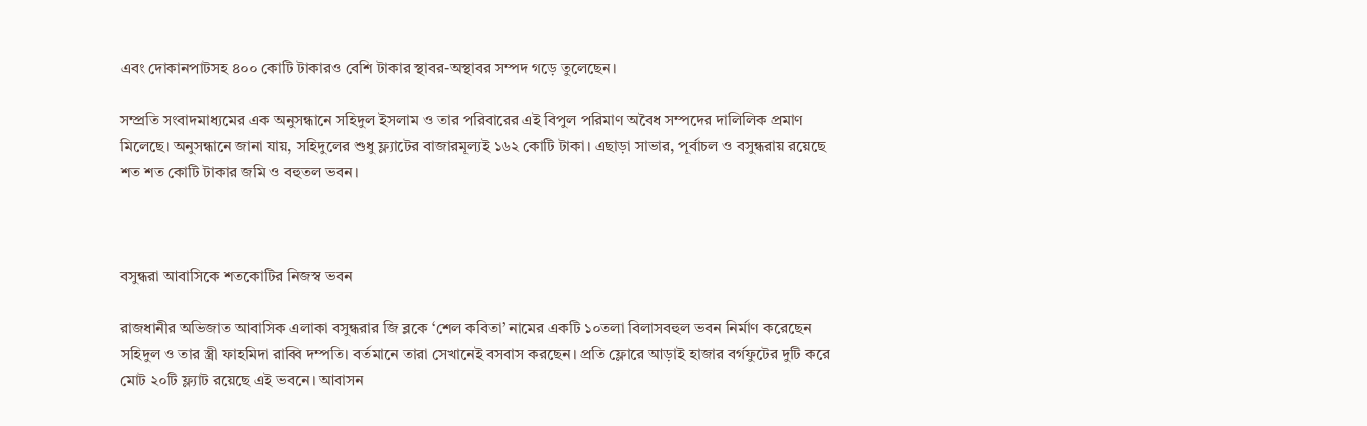এবং দোকানপাটসহ ৪০০ কোটি টাকারও বেশি টাকার স্থাবর-অস্থাবর সম্পদ গড়ে তুলেছেন।

সম্প্রতি সংবাদমাধ্যমের এক অনুসন্ধানে সহিদুল ইসলাম ও তার পরিবারের এই বিপুল পরিমাণ অবৈধ সম্পদের দালিলিক প্রমাণ মিলেছে। অনুসন্ধানে জানা যায়, সহিদুলের শুধু ফ্ল্যাটের বাজারমূল্যই ১৬২ কোটি টাকা। এছাড়া সাভার, পূর্বাচল ও বসুন্ধরায় রয়েছে শত শত কোটি টাকার জমি ও বহুতল ভবন।



বসুন্ধরা আবাসিকে শতকোটির নিজস্ব ভবন

রাজধানীর অভিজাত আবাসিক এলাকা বসুন্ধরার জি ব্লকে ‘শেল কবিতা’ নামের একটি ১০তলা বিলাসবহুল ভবন নির্মাণ করেছেন সহিদুল ও তার স্ত্রী ফাহমিদা রাব্বি দম্পতি। বর্তমানে তারা সেখানেই বসবাস করছেন। প্রতি ফ্লোরে আড়াই হাজার বর্গফুটের দুটি করে মোট ২০টি ফ্ল্যাট রয়েছে এই ভবনে। আবাসন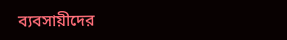ব্যবসায়ীদের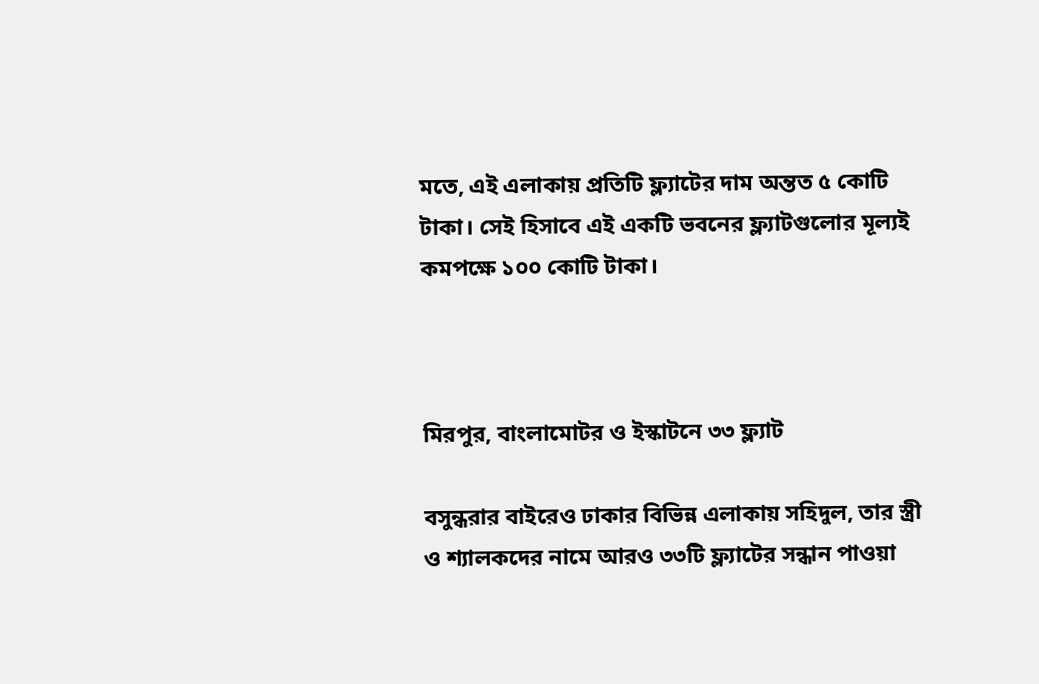মতে, এই এলাকায় প্রতিটি ফ্ল্যাটের দাম অন্তত ৫ কোটি টাকা। সেই হিসাবে এই একটি ভবনের ফ্ল্যাটগুলোর মূল্যই কমপক্ষে ১০০ কোটি টাকা।



মিরপুর, বাংলামোটর ও ইস্কাটনে ৩৩ ফ্ল্যাট

বসুন্ধরার বাইরেও ঢাকার বিভিন্ন এলাকায় সহিদুল, তার স্ত্রী ও শ্যালকদের নামে আরও ৩৩টি ফ্ল্যাটের সন্ধান পাওয়া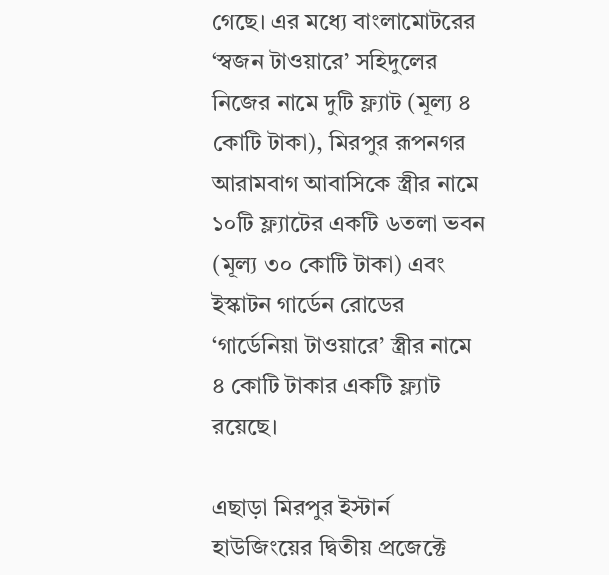গেছে। এর মধ্যে বাংলামোটরের ‘স্বজন টাওয়ারে’ সহিদুলের নিজের নামে দুটি ফ্ল্যাট (মূল্য ৪ কোটি টাকা), মিরপুর রূপনগর আরামবাগ আবাসিকে স্ত্রীর নামে ১০টি ফ্ল্যাটের একটি ৬তলা ভবন (মূল্য ৩০ কোটি টাকা) এবং ইস্কাটন গার্ডেন রোডের ‘গার্ডেনিয়া টাওয়ারে’ স্ত্রীর নামে ৪ কোটি টাকার একটি ফ্ল্যাট রয়েছে।

এছাড়া মিরপুর ইস্টার্ন হাউজিংয়ের দ্বিতীয় প্রজেক্টে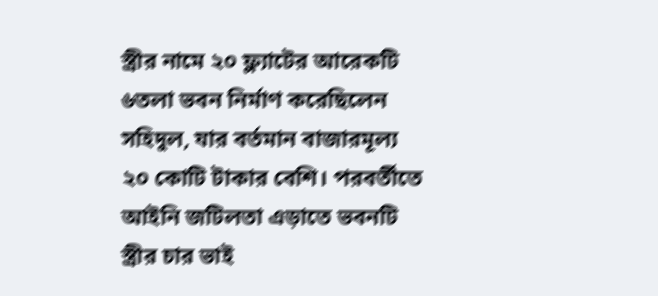স্ত্রীর নামে ২০ ফ্ল্যাটের আরেকটি ৬তলা ভবন নির্মাণ করেছিলেন সহিদুল, যার বর্তমান বাজারমূল্য ২০ কোটি টাকার বেশি। পরবর্তীতে আইনি জটিলতা এড়াতে ভবনটি স্ত্রীর চার ভাই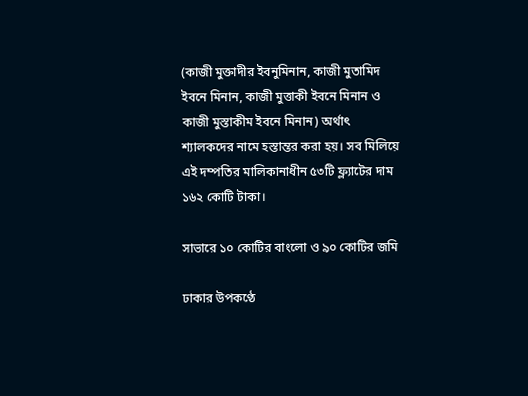(কাজী মুক্তাদীর ইবনুমিনান, কাজী মুতামিদ ইবনে মিনান, কাজী মুত্তাকী ইবনে মিনান ও কাজী মুস্তাকীম ইবনে মিনান) অর্থাৎ শ্যালকদের নামে হস্তান্তর করা হয়। সব মিলিয়ে এই দম্পতির মালিকানাধীন ৫৩টি ফ্ল্যাটের দাম ১৬২ কোটি টাকা।

সাভারে ১০ কোটির বাংলো ও ৯০ কোটির জমি

ঢাকার উপকণ্ঠে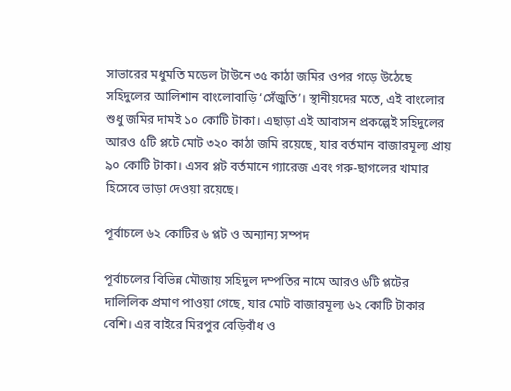সাভারের মধুমতি মডেল টাউনে ৩৫ কাঠা জমির ওপর গড়ে উঠেছে সহিদুলের আলিশান বাংলোবাড়ি ‘সেঁজুতি’। স্থানীয়দের মতে, এই বাংলোর শুধু জমির দামই ১০ কোটি টাকা। এছাড়া এই আবাসন প্রকল্পেই সহিদুলের আরও ৫টি প্লটে মোট ৩২০ কাঠা জমি রয়েছে, যার বর্তমান বাজারমূল্য প্রায় ৯০ কোটি টাকা। এসব প্লট বর্তমানে গ্যারেজ এবং গরু-ছাগলের খামার হিসেবে ভাড়া দেওয়া রয়েছে।

পূর্বাচলে ৬২ কোটির ৬ প্লট ও অন্যান্য সম্পদ

পূর্বাচলের বিভিন্ন মৌজায় সহিদুল দম্পতির নামে আরও ৬টি প্লটের দালিলিক প্রমাণ পাওয়া গেছে, যার মোট বাজারমূল্য ৬২ কোটি টাকার বেশি। এর বাইরে মিরপুর বেড়িবাঁধ ও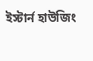ইস্টার্ন হাউজিং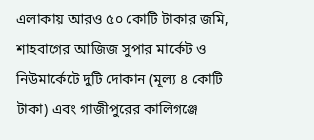এলাকায় আরও ৫০ কোটি টাকার জমি, শাহবাগের আজিজ সুপার মার্কেট ও নিউমার্কেটে দুটি দোকান (মূল্য ৪ কোটি টাকা) এবং গাজীপুরের কালিগঞ্জে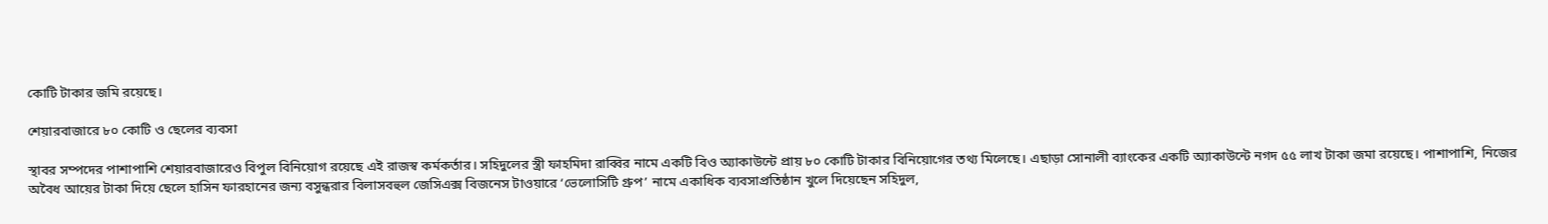কোটি টাকার জমি রয়েছে।

শেয়ারবাজারে ৮০ কোটি ও ছেলের ব্যবসা

স্থাবর সম্পদের পাশাপাশি শেয়ারবাজারেও বিপুল বিনিয়োগ রয়েছে এই রাজস্ব কর্মকর্তার। সহিদুলের স্ত্রী ফাহমিদা রাব্বির নামে একটি বিও অ্যাকাউন্টে প্রায় ৮০ কোটি টাকার বিনিয়োগের তথ্য মিলেছে। এছাড়া সোনালী ব্যাংকের একটি অ্যাকাউন্টে নগদ ৫৫ লাখ টাকা জমা রয়েছে। পাশাপাশি, নিজের অবৈধ আয়ের টাকা দিয়ে ছেলে হাসিন ফারহানের জন্য বসুন্ধরার বিলাসবহুল জেসিএক্স বিজনেস টাওয়ারে ‘ভেলোসিটি গ্রুপ’ নামে একাধিক ব্যবসাপ্রতিষ্ঠান খুলে দিয়েছেন সহিদুল,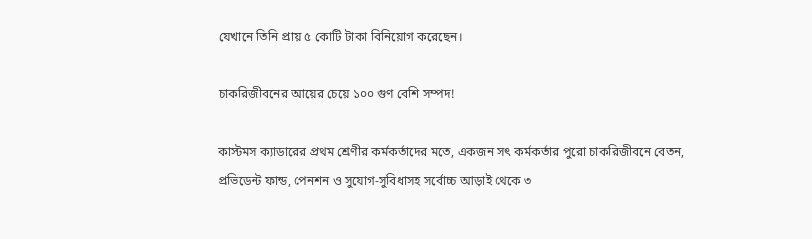যেখানে তিনি প্রায় ৫ কোটি টাকা বিনিয়োগ করেছেন।

চাকরিজীবনের আয়ের চেয়ে ১০০ গুণ বেশি সম্পদ!

কাস্টমস ক্যাডারের প্রথম শ্রেণীর কর্মকর্তাদের মতে, একজন সৎ কর্মকর্তার পুরো চাকরিজীবনে বেতন, প্রভিডেন্ট ফান্ড, পেনশন ও সুযোগ-সুবিধাসহ সর্বোচ্চ আড়াই থেকে ৩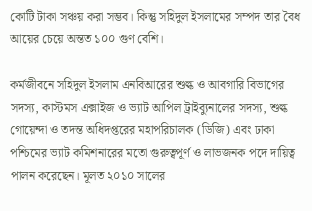কোটি টাকা সঞ্চয় করা সম্ভব। কিন্তু সহিদুল ইসলামের সম্পদ তার বৈধ আয়ের চেয়ে অন্তত ১০০ গুণ বেশি।

কর্মজীবনে সহিদুল ইসলাম এনবিআরের শুল্ক ও আবগারি বিভাগের সদস্য, কাস্টমস এক্সাইজ ও ভ্যাট আপিল ট্রাইব্যুনালের সদস্য, শুল্ক গোয়েন্দা ও তদন্ত অধিদপ্তরের মহাপরিচালক (ডিজি) এবং ঢাকা পশ্চিমের ভ্যাট কমিশনারের মতো গুরুত্বপূর্ণ ও লাভজনক পদে দায়িত্ব পালন করেছেন। মূলত ২০১০ সালের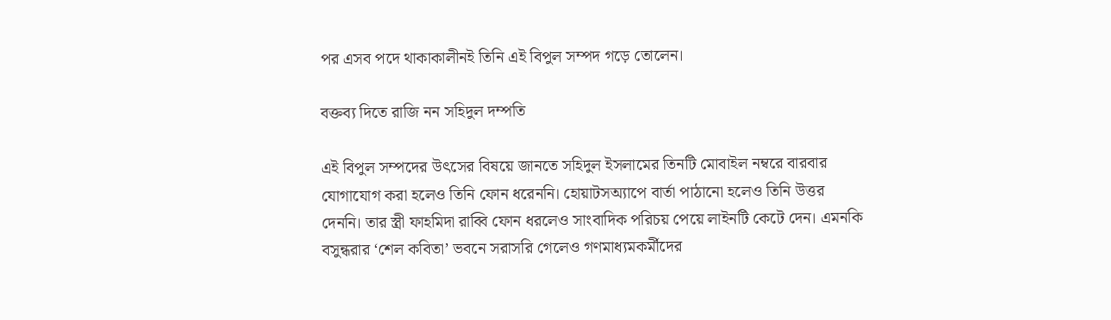পর এসব পদে থাকাকালীনই তিনি এই বিপুল সম্পদ গড়ে তোলেন।

বক্তব্য দিতে রাজি নন সহিদুল দম্পতি

এই বিপুল সম্পদের উৎসের বিষয়ে জানতে সহিদুল ইসলামের তিনটি মোবাইল নম্বরে বারবার যোগাযোগ করা হলেও তিনি ফোন ধরেননি। হোয়াটসঅ্যাপে বার্তা পাঠানো হলেও তিনি উত্তর দেননি। তার স্ত্রী ফাহমিদা রাব্বি ফোন ধরলেও সাংবাদিক পরিচয় পেয়ে লাইনটি কেটে দেন। এমনকি বসুন্ধরার ‘শেল কবিতা’ ভবনে সরাসরি গেলেও গণমাধ্যমকর্মীদের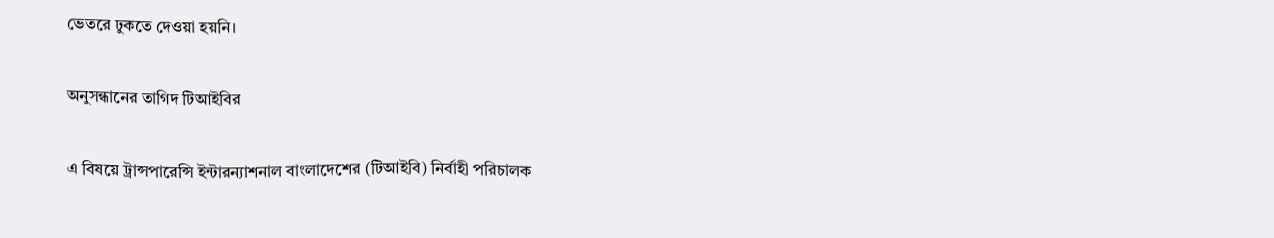ভেতরে ঢুকতে দেওয়া হয়নি।

অনুসন্ধানের তাগিদ টিআইবির

এ বিষয়ে ট্রান্সপারেন্সি ইন্টারন্যাশনাল বাংলাদেশের (টিআইবি) নির্বাহী পরিচালক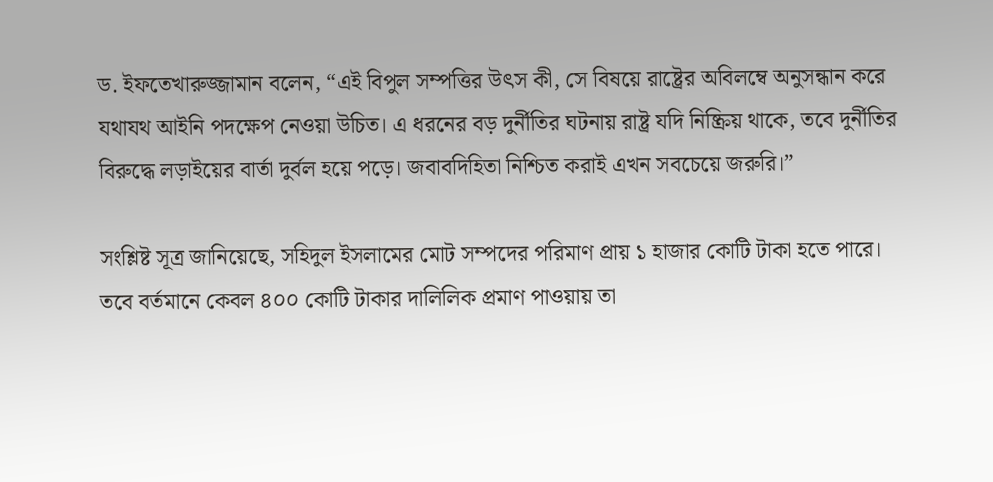ড. ইফতেখারুজ্জামান বলেন, “এই বিপুল সম্পত্তির উৎস কী, সে বিষয়ে রাষ্ট্রের অবিলম্বে অনুসন্ধান করে যথাযথ আইনি পদক্ষেপ নেওয়া উচিত। এ ধরনের বড় দুর্নীতির ঘটনায় রাষ্ট্র যদি নিষ্ক্রিয় থাকে, তবে দুর্নীতির বিরুদ্ধে লড়াইয়ের বার্তা দুর্বল হয়ে পড়ে। জবাবদিহিতা নিশ্চিত করাই এখন সবচেয়ে জরুরি।”

সংশ্লিষ্ট সূত্র জানিয়েছে, সহিদুল ইসলামের মোট সম্পদের পরিমাণ প্রায় ১ হাজার কোটি টাকা হতে পারে। তবে বর্তমানে কেবল ৪০০ কোটি টাকার দালিলিক প্রমাণ পাওয়ায় তা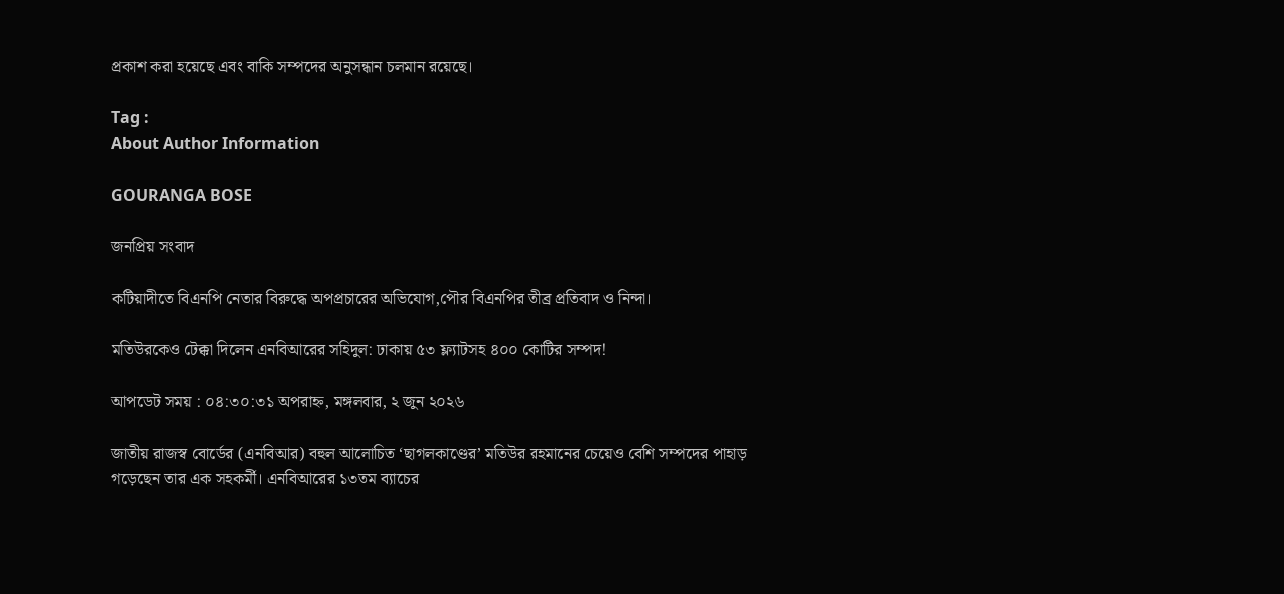প্রকাশ করা হয়েছে এবং বাকি সম্পদের অনুসন্ধান চলমান রয়েছে।

Tag :
About Author Information

GOURANGA BOSE

জনপ্রিয় সংবাদ

কটিয়াদীতে বিএনপি নেতার বিরুদ্ধে অপপ্রচারের অভিযোগ,পৌর বিএনপির তীব্র প্রতিবাদ ও নিন্দা।

মতিউরকেও টেক্কা দিলেন এনবিআরের সহিদুল: ঢাকায় ৫৩ ফ্ল্যাটসহ ৪০০ কোটির সম্পদ!

আপডেট সময় : ০৪:৩০:৩১ অপরাহ্ন, মঙ্গলবার, ২ জুন ২০২৬

জাতীয় রাজস্ব বোর্ডের (এনবিআর) বহুল আলোচিত ‘ছাগলকাণ্ডের’ মতিউর রহমানের চেয়েও বেশি সম্পদের পাহাড় গড়েছেন তার এক সহকর্মী। এনবিআরের ১৩তম ব্যাচের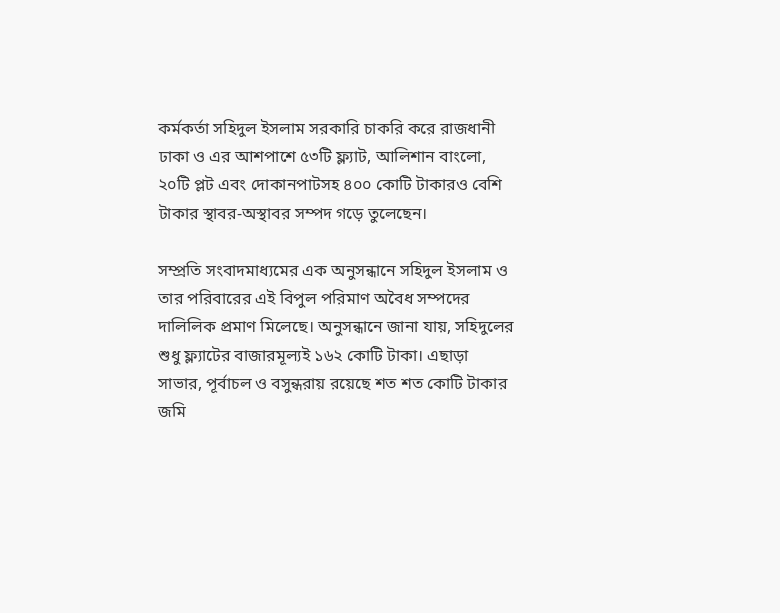কর্মকর্তা সহিদুল ইসলাম সরকারি চাকরি করে রাজধানী ঢাকা ও এর আশপাশে ৫৩টি ফ্ল্যাট, আলিশান বাংলো, ২০টি প্লট এবং দোকানপাটসহ ৪০০ কোটি টাকারও বেশি টাকার স্থাবর-অস্থাবর সম্পদ গড়ে তুলেছেন।

সম্প্রতি সংবাদমাধ্যমের এক অনুসন্ধানে সহিদুল ইসলাম ও তার পরিবারের এই বিপুল পরিমাণ অবৈধ সম্পদের দালিলিক প্রমাণ মিলেছে। অনুসন্ধানে জানা যায়, সহিদুলের শুধু ফ্ল্যাটের বাজারমূল্যই ১৬২ কোটি টাকা। এছাড়া সাভার, পূর্বাচল ও বসুন্ধরায় রয়েছে শত শত কোটি টাকার জমি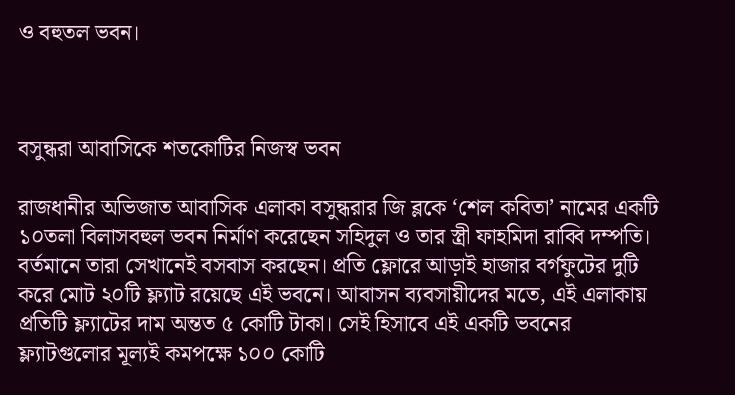ও বহুতল ভবন।



বসুন্ধরা আবাসিকে শতকোটির নিজস্ব ভবন

রাজধানীর অভিজাত আবাসিক এলাকা বসুন্ধরার জি ব্লকে ‘শেল কবিতা’ নামের একটি ১০তলা বিলাসবহুল ভবন নির্মাণ করেছেন সহিদুল ও তার স্ত্রী ফাহমিদা রাব্বি দম্পতি। বর্তমানে তারা সেখানেই বসবাস করছেন। প্রতি ফ্লোরে আড়াই হাজার বর্গফুটের দুটি করে মোট ২০টি ফ্ল্যাট রয়েছে এই ভবনে। আবাসন ব্যবসায়ীদের মতে, এই এলাকায় প্রতিটি ফ্ল্যাটের দাম অন্তত ৫ কোটি টাকা। সেই হিসাবে এই একটি ভবনের ফ্ল্যাটগুলোর মূল্যই কমপক্ষে ১০০ কোটি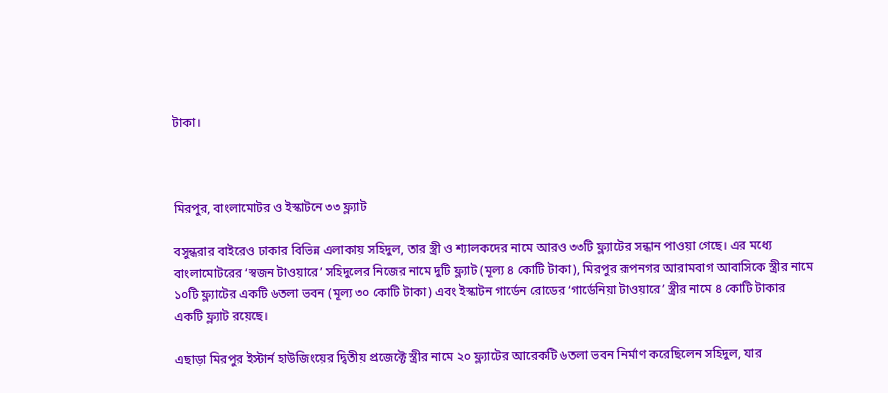টাকা।



মিরপুর, বাংলামোটর ও ইস্কাটনে ৩৩ ফ্ল্যাট

বসুন্ধরার বাইরেও ঢাকার বিভিন্ন এলাকায় সহিদুল, তার স্ত্রী ও শ্যালকদের নামে আরও ৩৩টি ফ্ল্যাটের সন্ধান পাওয়া গেছে। এর মধ্যে বাংলামোটরের ‘স্বজন টাওয়ারে’ সহিদুলের নিজের নামে দুটি ফ্ল্যাট (মূল্য ৪ কোটি টাকা), মিরপুর রূপনগর আরামবাগ আবাসিকে স্ত্রীর নামে ১০টি ফ্ল্যাটের একটি ৬তলা ভবন (মূল্য ৩০ কোটি টাকা) এবং ইস্কাটন গার্ডেন রোডের ‘গার্ডেনিয়া টাওয়ারে’ স্ত্রীর নামে ৪ কোটি টাকার একটি ফ্ল্যাট রয়েছে।

এছাড়া মিরপুর ইস্টার্ন হাউজিংয়ের দ্বিতীয় প্রজেক্টে স্ত্রীর নামে ২০ ফ্ল্যাটের আরেকটি ৬তলা ভবন নির্মাণ করেছিলেন সহিদুল, যার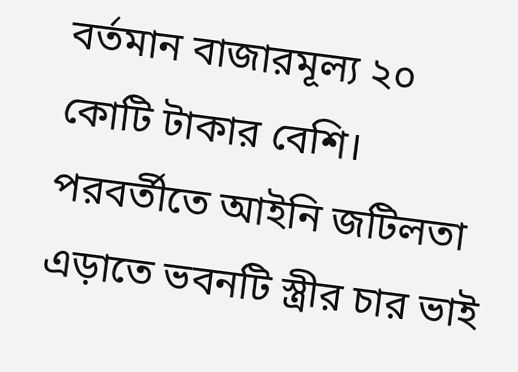বর্তমান বাজারমূল্য ২০ কোটি টাকার বেশি। পরবর্তীতে আইনি জটিলতা এড়াতে ভবনটি স্ত্রীর চার ভাই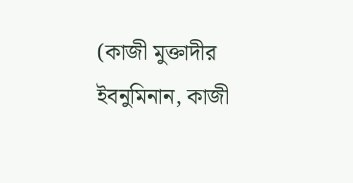(কাজী মুক্তাদীর ইবনুমিনান, কাজী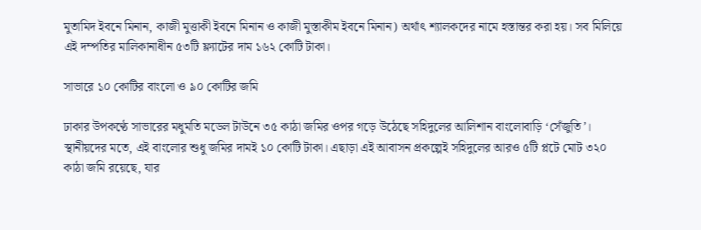মুতামিদ ইবনে মিনান, কাজী মুত্তাকী ইবনে মিনান ও কাজী মুস্তাকীম ইবনে মিনান) অর্থাৎ শ্যালকদের নামে হস্তান্তর করা হয়। সব মিলিয়ে এই দম্পতির মালিকানাধীন ৫৩টি ফ্ল্যাটের দাম ১৬২ কোটি টাকা।

সাভারে ১০ কোটির বাংলো ও ৯০ কোটির জমি

ঢাকার উপকণ্ঠে সাভারের মধুমতি মডেল টাউনে ৩৫ কাঠা জমির ওপর গড়ে উঠেছে সহিদুলের আলিশান বাংলোবাড়ি ‘সেঁজুতি’। স্থানীয়দের মতে, এই বাংলোর শুধু জমির দামই ১০ কোটি টাকা। এছাড়া এই আবাসন প্রকল্পেই সহিদুলের আরও ৫টি প্লটে মোট ৩২০ কাঠা জমি রয়েছে, যার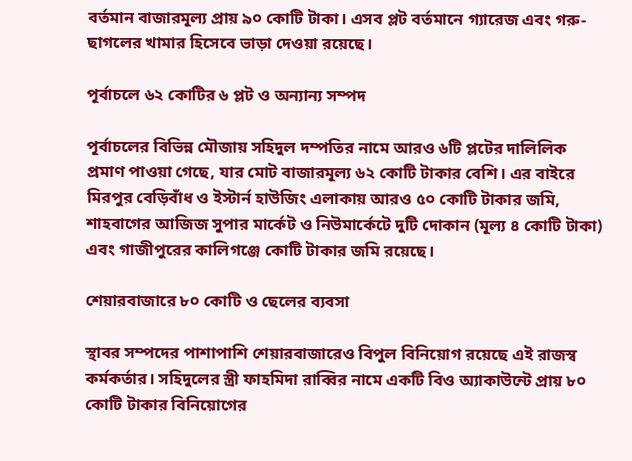বর্তমান বাজারমূল্য প্রায় ৯০ কোটি টাকা। এসব প্লট বর্তমানে গ্যারেজ এবং গরু-ছাগলের খামার হিসেবে ভাড়া দেওয়া রয়েছে।

পূর্বাচলে ৬২ কোটির ৬ প্লট ও অন্যান্য সম্পদ

পূর্বাচলের বিভিন্ন মৌজায় সহিদুল দম্পতির নামে আরও ৬টি প্লটের দালিলিক প্রমাণ পাওয়া গেছে, যার মোট বাজারমূল্য ৬২ কোটি টাকার বেশি। এর বাইরে মিরপুর বেড়িবাঁধ ও ইস্টার্ন হাউজিং এলাকায় আরও ৫০ কোটি টাকার জমি, শাহবাগের আজিজ সুপার মার্কেট ও নিউমার্কেটে দুটি দোকান (মূল্য ৪ কোটি টাকা) এবং গাজীপুরের কালিগঞ্জে কোটি টাকার জমি রয়েছে।

শেয়ারবাজারে ৮০ কোটি ও ছেলের ব্যবসা

স্থাবর সম্পদের পাশাপাশি শেয়ারবাজারেও বিপুল বিনিয়োগ রয়েছে এই রাজস্ব কর্মকর্তার। সহিদুলের স্ত্রী ফাহমিদা রাব্বির নামে একটি বিও অ্যাকাউন্টে প্রায় ৮০ কোটি টাকার বিনিয়োগের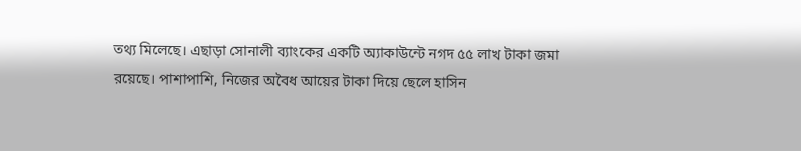তথ্য মিলেছে। এছাড়া সোনালী ব্যাংকের একটি অ্যাকাউন্টে নগদ ৫৫ লাখ টাকা জমা রয়েছে। পাশাপাশি, নিজের অবৈধ আয়ের টাকা দিয়ে ছেলে হাসিন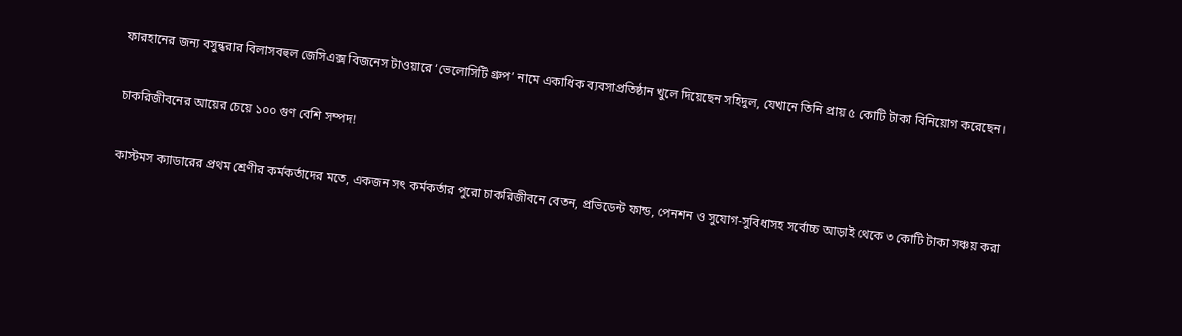ফারহানের জন্য বসুন্ধরার বিলাসবহুল জেসিএক্স বিজনেস টাওয়ারে ‘ভেলোসিটি গ্রুপ’ নামে একাধিক ব্যবসাপ্রতিষ্ঠান খুলে দিয়েছেন সহিদুল, যেখানে তিনি প্রায় ৫ কোটি টাকা বিনিয়োগ করেছেন।

চাকরিজীবনের আয়ের চেয়ে ১০০ গুণ বেশি সম্পদ!

কাস্টমস ক্যাডারের প্রথম শ্রেণীর কর্মকর্তাদের মতে, একজন সৎ কর্মকর্তার পুরো চাকরিজীবনে বেতন, প্রভিডেন্ট ফান্ড, পেনশন ও সুযোগ-সুবিধাসহ সর্বোচ্চ আড়াই থেকে ৩ কোটি টাকা সঞ্চয় করা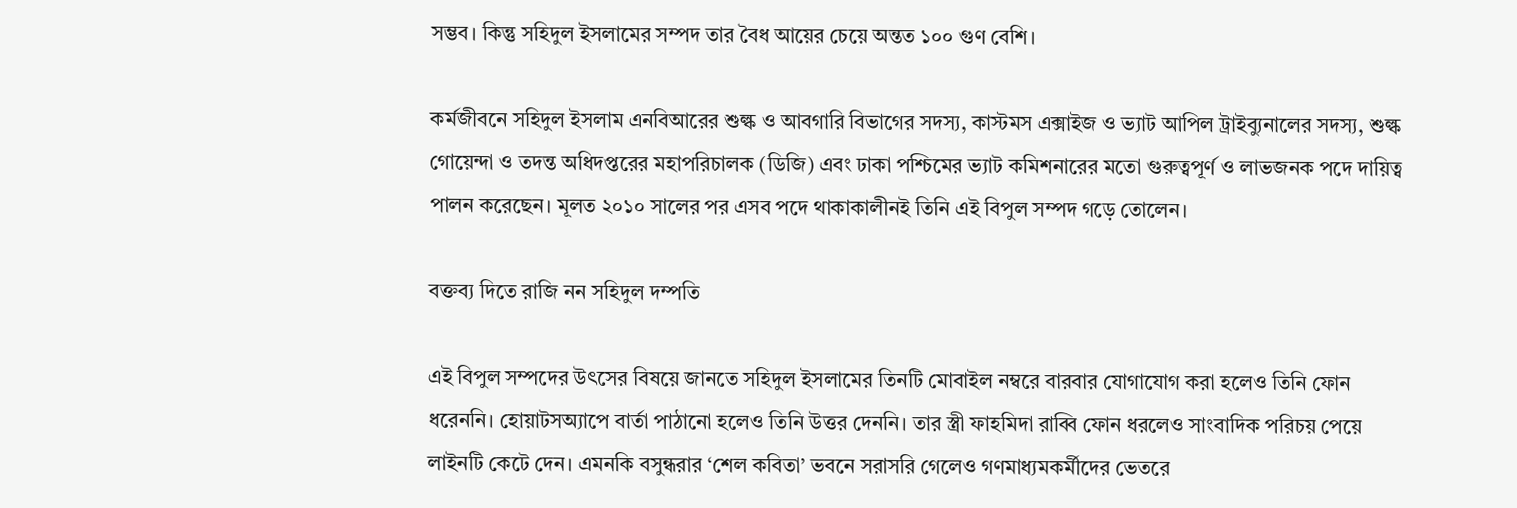সম্ভব। কিন্তু সহিদুল ইসলামের সম্পদ তার বৈধ আয়ের চেয়ে অন্তত ১০০ গুণ বেশি।

কর্মজীবনে সহিদুল ইসলাম এনবিআরের শুল্ক ও আবগারি বিভাগের সদস্য, কাস্টমস এক্সাইজ ও ভ্যাট আপিল ট্রাইব্যুনালের সদস্য, শুল্ক গোয়েন্দা ও তদন্ত অধিদপ্তরের মহাপরিচালক (ডিজি) এবং ঢাকা পশ্চিমের ভ্যাট কমিশনারের মতো গুরুত্বপূর্ণ ও লাভজনক পদে দায়িত্ব পালন করেছেন। মূলত ২০১০ সালের পর এসব পদে থাকাকালীনই তিনি এই বিপুল সম্পদ গড়ে তোলেন।

বক্তব্য দিতে রাজি নন সহিদুল দম্পতি

এই বিপুল সম্পদের উৎসের বিষয়ে জানতে সহিদুল ইসলামের তিনটি মোবাইল নম্বরে বারবার যোগাযোগ করা হলেও তিনি ফোন ধরেননি। হোয়াটসঅ্যাপে বার্তা পাঠানো হলেও তিনি উত্তর দেননি। তার স্ত্রী ফাহমিদা রাব্বি ফোন ধরলেও সাংবাদিক পরিচয় পেয়ে লাইনটি কেটে দেন। এমনকি বসুন্ধরার ‘শেল কবিতা’ ভবনে সরাসরি গেলেও গণমাধ্যমকর্মীদের ভেতরে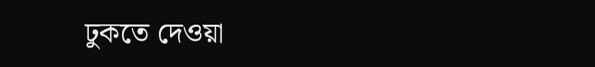ঢুকতে দেওয়া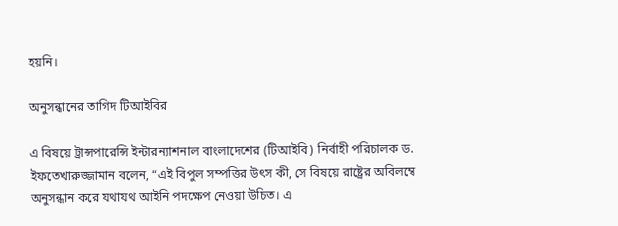হয়নি।

অনুসন্ধানের তাগিদ টিআইবির

এ বিষয়ে ট্রান্সপারেন্সি ইন্টারন্যাশনাল বাংলাদেশের (টিআইবি) নির্বাহী পরিচালক ড. ইফতেখারুজ্জামান বলেন, “এই বিপুল সম্পত্তির উৎস কী, সে বিষয়ে রাষ্ট্রের অবিলম্বে অনুসন্ধান করে যথাযথ আইনি পদক্ষেপ নেওয়া উচিত। এ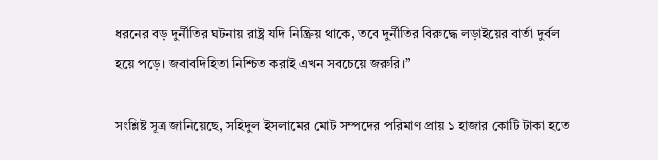ধরনের বড় দুর্নীতির ঘটনায় রাষ্ট্র যদি নিষ্ক্রিয় থাকে, তবে দুর্নীতির বিরুদ্ধে লড়াইয়ের বার্তা দুর্বল হয়ে পড়ে। জবাবদিহিতা নিশ্চিত করাই এখন সবচেয়ে জরুরি।”

সংশ্লিষ্ট সূত্র জানিয়েছে, সহিদুল ইসলামের মোট সম্পদের পরিমাণ প্রায় ১ হাজার কোটি টাকা হতে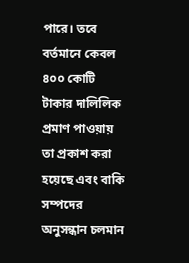পারে। তবে বর্তমানে কেবল ৪০০ কোটি টাকার দালিলিক প্রমাণ পাওয়ায় তা প্রকাশ করা হয়েছে এবং বাকি সম্পদের অনুসন্ধান চলমান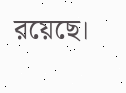রয়েছে।